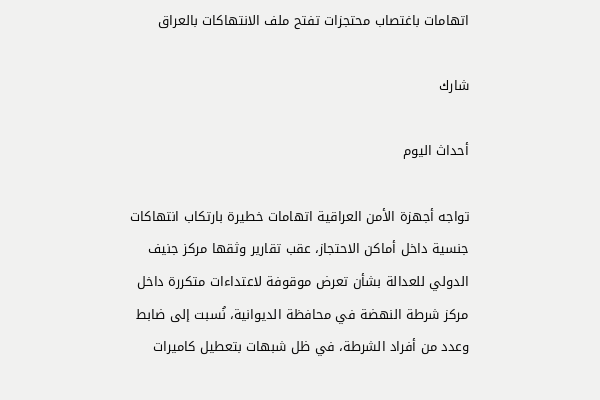اتهامات باغتصاب محتجزات تفتح ملف الانتهاكات بالعراق

شارك

أحداث اليوم

تواجه أجهزة الأمن العراقية اتهامات خطيرة بارتكاب انتهاكات جنسية داخل أماكن الاحتجاز، عقب تقارير وثقها مركز جنيف الدولي للعدالة بشأن تعرض موقوفة لاعتداءات متكررة داخل مركز شرطة النهضة في محافظة الديوانية، نُسبت إلى ضابط وعدد من أفراد الشرطة، في ظل شبهات بتعطيل كاميرات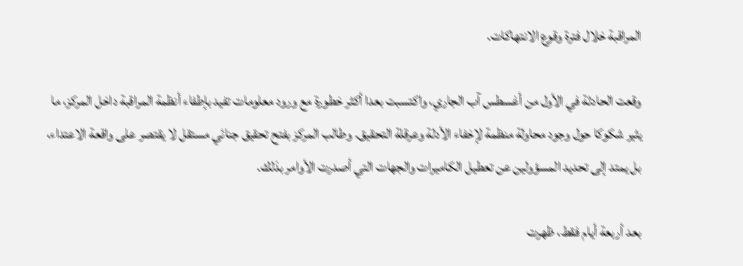المراقبة خلال فترة وقوع الانتهاكات.

وقعت الحادثة في الأول من أغسطس آب الجاري، واكتسبت بعدا أكثر خطورة مع ورود معلومات تفيد بإطفاء أنظمة المراقبة داخل المركز، ما يثير شكوكا حول وجود محاولة منظمة لإخفاء الأدلة وعرقلة التحقيق. وطالب المركز بفتح تحقيق جنائي مستقل لا يقتصر على واقعة الاعتداء، بل يمتد إلى تحديد المسؤولين عن تعطيل الكاميرات والجهات التي أصدرت الأوامر بذلك.

بعد أربعة أيام فقط، ظهرت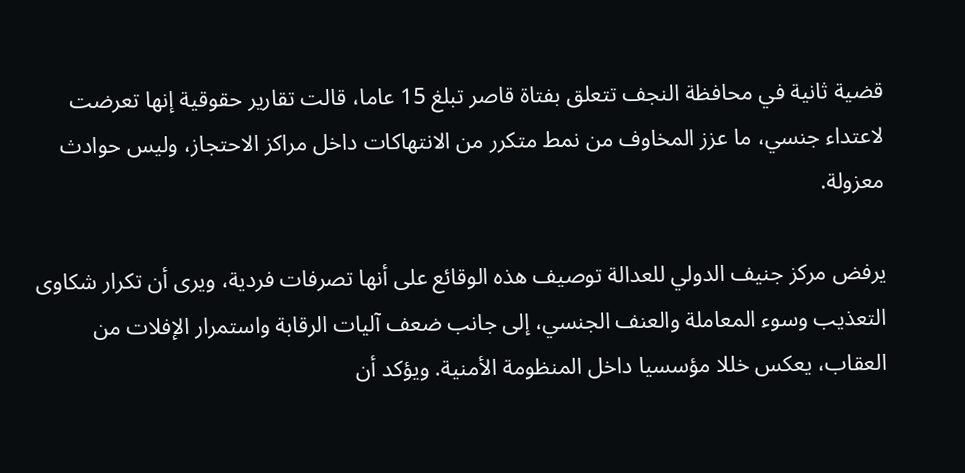قضية ثانية في محافظة النجف تتعلق بفتاة قاصر تبلغ 15 عاما، قالت تقارير حقوقية إنها تعرضت لاعتداء جنسي، ما عزز المخاوف من نمط متكرر من الانتهاكات داخل مراكز الاحتجاز، وليس حوادث معزولة.

يرفض مركز جنيف الدولي للعدالة توصيف هذه الوقائع على أنها تصرفات فردية، ويرى أن تكرار شكاوى التعذيب وسوء المعاملة والعنف الجنسي، إلى جانب ضعف آليات الرقابة واستمرار الإفلات من العقاب، يعكس خللا مؤسسيا داخل المنظومة الأمنية. ويؤكد أن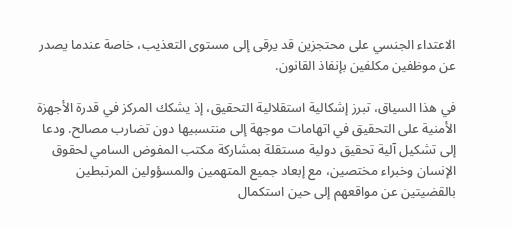الاعتداء الجنسي على محتجزين قد يرقى إلى مستوى التعذيب، خاصة عندما يصدر عن موظفين مكلفين بإنفاذ القانون.

في هذا السياق، تبرز إشكالية استقلالية التحقيق، إذ يشكك المركز في قدرة الأجهزة الأمنية على التحقيق في اتهامات موجهة إلى منتسبيها دون تضارب مصالح. ودعا إلى تشكيل آلية تحقيق دولية مستقلة بمشاركة مكتب المفوض السامي لحقوق الإنسان وخبراء مختصين، مع إبعاد جميع المتهمين والمسؤولين المرتبطين بالقضيتين عن مواقعهم إلى حين استكمال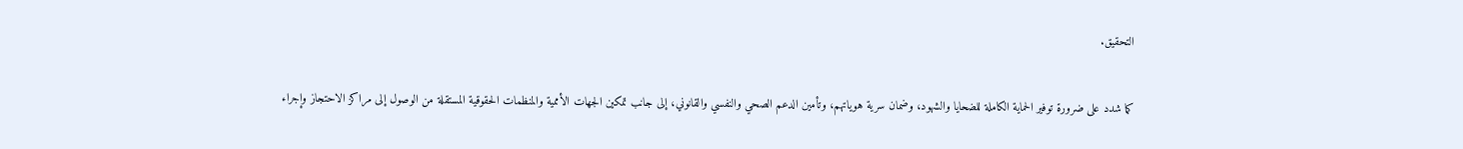التحقيق.

كما شدد على ضرورة توفير الحماية الكاملة للضحايا والشهود، وضمان سرية هوياتهم، وتأمين الدعم الصحي والنفسي والقانوني، إلى جانب تمكين الجهات الأممية والمنظمات الحقوقية المستقلة من الوصول إلى مراكز الاحتجاز وإجراء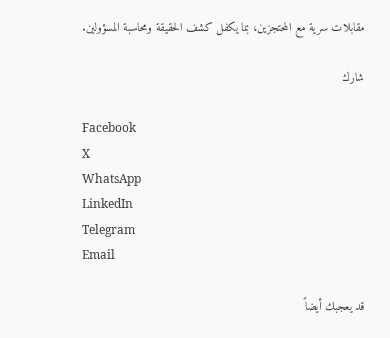مقابلات سرية مع المحتجزين، بما يكفل كشف الحقيقة ومحاسبة المسؤولين.

شارك

Facebook
X
WhatsApp
LinkedIn
Telegram
Email

قد يعجبك أيضاً